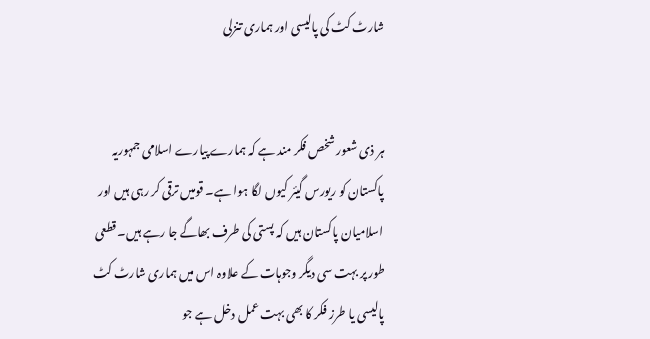شارٹ کٹ کی پالیسی اور ہماری تنزلی


ہر ذی شعور شخص فکر مند ہے کہ ہمارے پیارے اسلامی جمہوریہ پاکستان کو ریورس گیئر کیوں لگا ہوا ہے۔ قومیں ترقی کر رہی ہیں اور اسلامیان پاکستان ہیں کہ پستی کی طرف بھاگے جا رہے ہیں۔ قطعی طور پر بہت سی دیگر وجوہات کے علاوہ اس میں ہماری شارٹ کٹ پالیسی یا طرز فکر کا بھی بہت عمل دخل ہے جو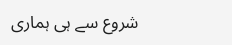شروع سے ہی ہماری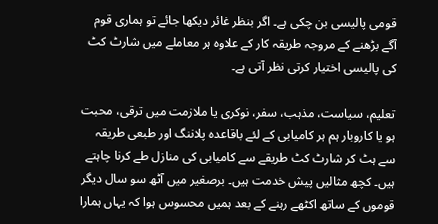قومی پالیسی بن چکی ہے۔ اگر بنظر غائر دیکھا جائے تو ہماری قوم آگے بڑھنے کے مروجہ طریقہ کار کے علاوہ ہر معاملے میں شارٹ کٹ کی پالیسی اختیار کرتی نظر آتی ہے۔

تعلیم، سیاست، مذہب، سفر، نوکری یا ملازمت میں ترقی، محبت ہو یا کاروبار ہم ہر کامیابی کے لئے باقاعدہ پلاننگ اور طبعی طریقہ سے ہٹ کر شارٹ کٹ طریقے سے کامیابی کی منازل طے کرنا چاہتے ہیں۔ کچھ مثالیں پیش خدمت ہیں۔ برصغیر میں آٹھ سو سال دیگر قوموں کے ساتھ اکٹھے رہنے کے بعد ہمیں محسوس ہوا کہ یہاں ہمارا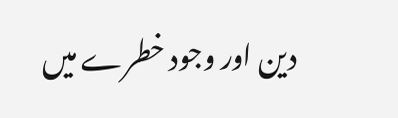دین اور وجود خطرے میں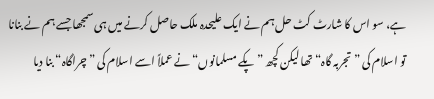ہے، سو اس کا شارٹ کٹ حل ہم نے ایک علیحدہ ملک حاصل کرنے میں ہی سمجھا جسے ہم نے بنانا تو اسلام کی ”تجربہ گاہ“ تھا لیکن کچھ ”پکے مسلمانوں“ نے عملاً اسے اسلام کی ”چراگاہ“ بنا دیا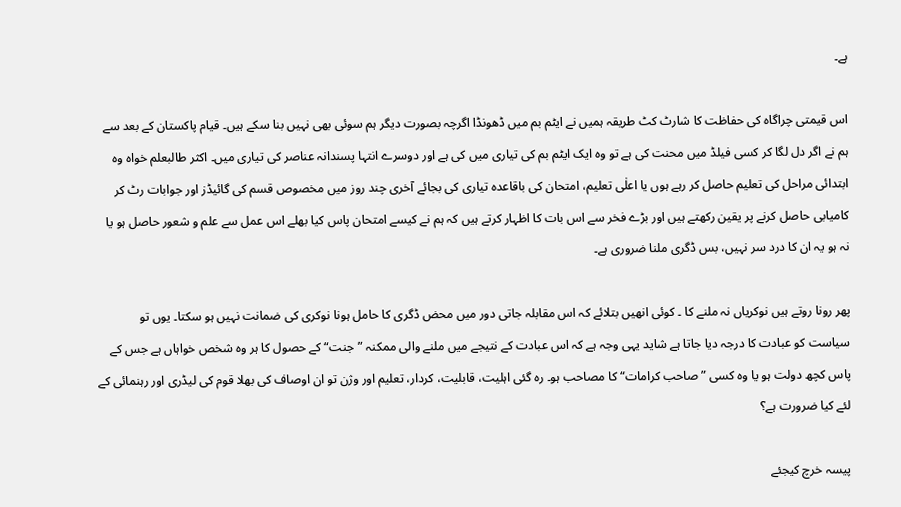ہے۔

اس قیمتی چراگاہ کی حفاظت کا شارٹ کٹ طریقہ ہمیں نے ایٹم بم میں ڈھونڈا اگرچہ بصورت دیگر ہم سوئی بھی نہیں بنا سکے ہیں۔ قیام پاکستان کے بعد سے ہم نے اگر دل لگا کر کسی فیلڈ میں محنت کی ہے تو وہ ایک ایٹم بم کی تیاری میں کی ہے اور دوسرے انتہا پسندانہ عناصر کی تیاری میں۔ اکثر طالبعلم خواہ وہ ابتدائی مراحل کی تعلیم حاصل کر رہے ہوں یا اعلٰی تعلیم، امتحان کی باقاعدہ تیاری کی بجائے آخری چند روز میں مخصوص قسم کی گائیڈز اور جوابات رٹ کر کامیابی حاصل کرنے پر یقین رکھتے ہیں اور بڑے فخر سے اس بات کا اظہار کرتے ہیں کہ ہم نے کیسے امتحان پاس کیا بھلے اس عمل سے علم و شعور حاصل ہو یا نہ ہو یہ ان کا درد سر نہیں، بس ڈگری ملنا ضروری ہے۔

پھر رونا روتے ہیں نوکریاں نہ ملنے کا ۔ کوئی انھیں بتلائے کہ اس مقابلہ جاتی دور میں محض ڈگری کا حامل ہونا نوکری کی ضمانت نہیں ہو سکتا۔ یوں تو سیاست کو عبادت کا درجہ دیا جاتا ہے شاید یہی وجہ ہے کہ اس عبادت کے نتیجے میں ملنے والی ممکنہ ”جنت“ کے حصول کا ہر وہ شخص خواہاں ہے جس کے پاس کچھ دولت ہو یا وہ کسی ”صاحب کرامات“ کا مصاحب ہو۔ رہ گئی اہلیت، قابلیت، کردار، تعلیم اور وژن تو ان اوصاف کی بھلا قوم کی لیڈری اور رہنمائی کے لئے کیا ضرورت ہے؟

پیسہ خرچ کیجئے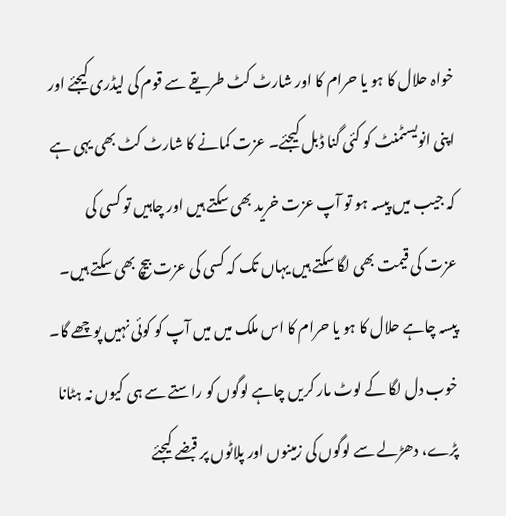خواہ حلال کا ہو یا حرام کا اور شارٹ کٹ طریقے سے قوم کی لیڈری کیجئے اور اپنی انویسٹمنٹ کو کئی گنا ڈبل کیجئے۔ عزت کمانے کا شارٹ کٹ بھی یہی ہے کہ جیب میں پیسہ ہو تو آپ عزت خرید بھی سکتے ہیں اور چاہیں تو کسی کی عزت کی قیمت بھی لگا سکتے ہیں یہاں تک کہ کسی کی عزت بیچ بھی سکتے ہیں۔ پیسہ چاہے حلال کا ہو یا حرام کا اس ملک میں میں آپ کو کوئی نہیں پوچھے گا۔ خوب دل لگا کے لوٹ مار کریں چاہے لوگوں کو راستے سے ہی کیوں نہ ہٹانا پڑے، دھڑلے سے لوگوں کی زمینوں اور پلاٹوں پر قبضے کیجئے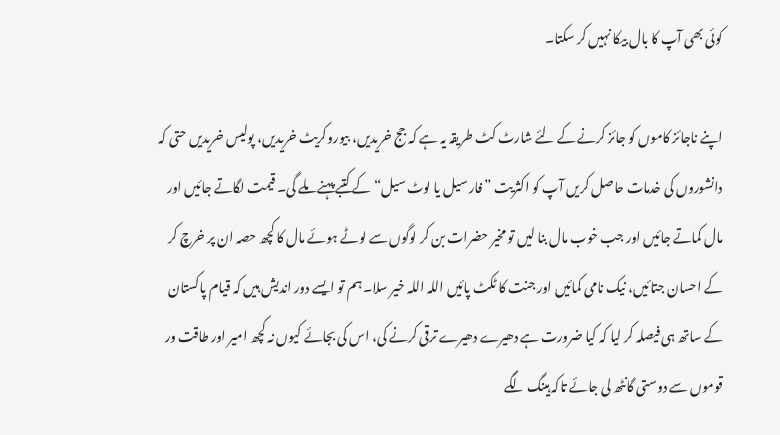کوئی بھی آپ کا بال بیکا نہیں کر سکتا۔

اپنے ناجائز کاموں کو جائز کرنے کے لئے شارٹ کٹ طریقہ یہ ہے کہ جج خریدیں، بیوروکریٹ خریدیں، پولیس خریدیں حتی کہ دانشوروں کی خدمات حاصل کریں آپ کو اکثریت ”فار سیل یا لوٹ سیل“ کے کتبے پہنے ملے گی۔ قیمت لگاتے جائیں اور مال کماتے جائیں اور جب خوب مال بنا لیں تو مخیر حضرات بن کر لوگوں سے لوٹے ہوئے مال کا کچھ حصہ ان پر خرچ کر کے احسان جتائیں، نیک نامی کمائیں اور جنت کا ٹکٹ پائیں اللہ اللہ خیر سلا۔ ہم تو ایسے دور اندیش ہیں کہ قیام پاکستان کے ساتھ ہی فیصلہ کر لیا کہ کیا ضرورت ہے دھیرے دھیرے ترقی کرنے کی، اس کی بجائے کیوں نہ کچھ امیر اور طاقت ور قوموں سے دوستی گانٹھ لی جائے تاکہ ہینگ لگے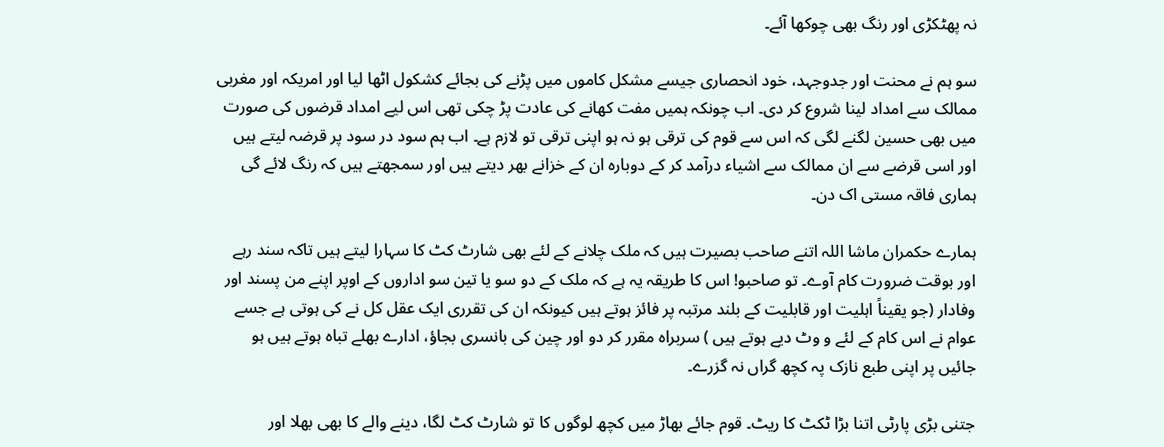نہ پھٹکڑی اور رنگ بھی چوکھا آئے۔

سو ہم نے محنت اور جدوجہد، خود انحصاری جیسے مشکل کاموں میں پڑنے کی بجائے کشکول اٹھا لیا اور امریکہ اور مغربی ممالک سے امداد لینا شروع کر دی۔ اب چونکہ ہمیں مفت کھانے کی عادت پڑ چکی تھی اس لیے امداد قرضوں کی صورت میں بھی حسین لگنے لگی کہ اس سے قوم کی ترقی ہو نہ ہو اپنی ترقی تو لازم ہے۔ اب ہم سود در سود پر قرضہ لیتے ہیں اور اسی قرضے سے ان ممالک سے اشیاء درآمد کر کے دوبارہ ان کے خزانے بھر دیتے ہیں اور سمجھتے ہیں کہ رنگ لائے گی ہماری فاقہ مستی اک دن۔

ہمارے حکمران ماشا اللہ اتنے صاحب بصیرت ہیں کہ ملک چلانے کے لئے بھی شارٹ کٹ کا سہارا لیتے ہیں تاکہ سند رہے اور بوقت ضرورت کام آوے۔ تو صاحبو! اس کا طریقہ یہ ہے کہ ملک کے دو سو یا تین سو اداروں کے اوپر اپنے من پسند اور وفادار (جو یقیناً اہلیت اور قابلیت کے بلند مرتبہ پر فائز ہوتے ہیں کیونکہ ان کی تقرری ایک عقل کل نے کی ہوتی ہے جسے عوام نے اس کام کے لئے و وٹ دیے ہوتے ہیں ) سربراہ مقرر کر دو اور چین کی بانسری بجاؤ، ادارے بھلے تباہ ہوتے ہیں ہو جائیں پر اپنی طبع نازک پہ کچھ گراں نہ گزرے۔

جتنی بڑی پارٹی اتنا بڑا ٹکٹ کا ریٹ۔ قوم جائے بھاڑ میں کچھ لوگوں کا تو شارٹ کٹ لگا، دینے والے کا بھی بھلا اور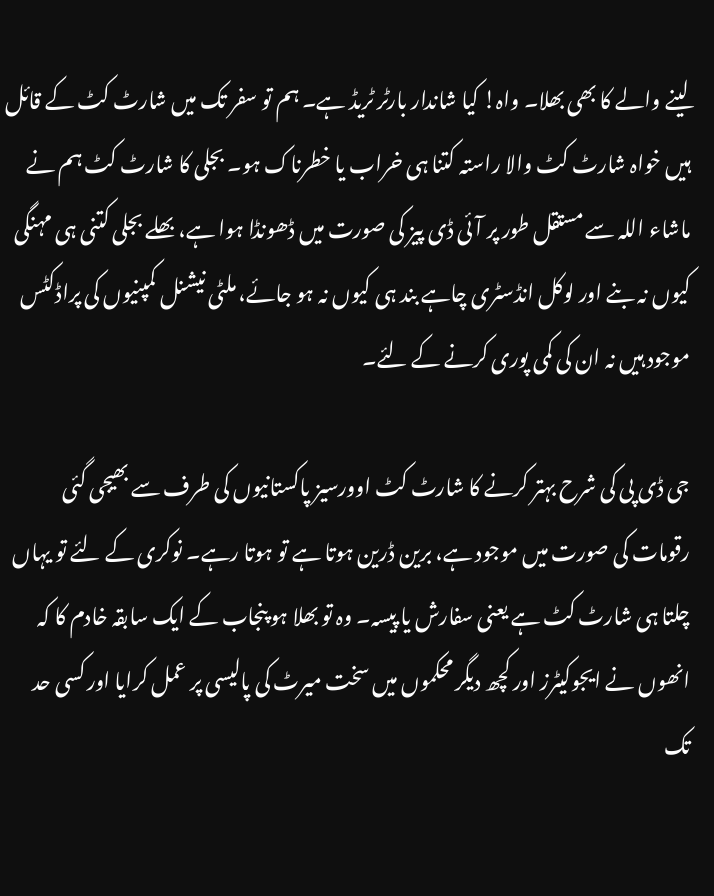لینے والے کا بھی بھلا۔ واہ! کیا شاندار بارٹر ٹریڈ ہے۔ ہم تو سفر تک میں شارٹ کٹ کے قائل ہیں خواہ شارٹ کٹ والا راستہ کتنا ہی خراب یا خطرناک ہو۔ بجلی کا شارٹ کٹ ہم نے ماشاء اللہ سے مستقل طور پر آئی ڈی پیز کی صورت میں ڈھونڈا ہوا ہے، بھلے بجلی کتنی ہی مہنگی کیوں نہ بنے اور لوکل انڈسٹری چاہے بند ہی کیوں نہ ہو جائے، ملٹی نیشنل کمپنیوں کی پراڈکٹس موجود ہیں نہ ان کی کمی پوری کرنے کے لئے۔

جی ڈی پی کی شرح بہتر کرنے کا شارٹ کٹ اوورسیز پاکستانیوں کی طرف سے بھیجی گئی رقومات کی صورت میں موجود ہے، برین ڈرین ہوتا ہے تو ہوتا رہے۔ نوکری کے لئے تو یہاں چلتا ہی شارٹ کٹ ہے یعنی سفارش یا پیسہ۔ وہ تو بھلا ہو پنجاب کے ایک سابقہ خادم کا کہ انھوں نے ایجوکیٹرز اور کچھ دیگر محکموں میں سخت میرٹ کی پالیسی پر عمل کرایا اور کسی حد تک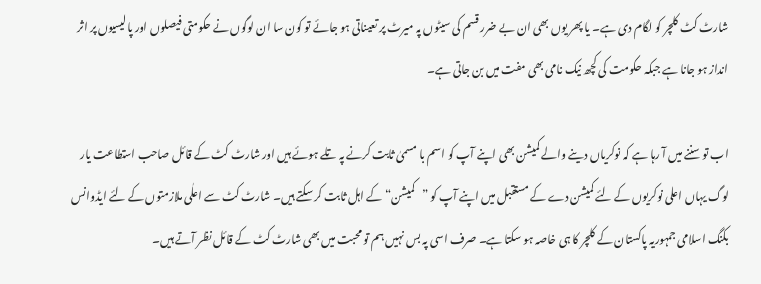شارٹ کٹ کلچر کو لگام دی ہے۔ یا پھر یوں بھی ان بے ضرر قسم کی سیٹوں پہ میرٹ پر تعیناتی ہو جائے تو کون سا ان لوگوں نے حکومتی فیصلوں اور پالیسیوں پر اثر انداز ہو جانا ہے جبکہ حکومت کی کچھ نیک نامی بھی مفت میں بن جاتی ہے۔

اب تو سننے میں آ رہا ہے کہ نوکریاں دینے والے کمیشن بھی اپنے آپ کو اسم با مسمیٰ ثابت کرنے پہ تلے ہوئے ہیں اور شارٹ کٹ کے قائل صاحب استطاعت یار لوگ یہاں اعلی نوکریوں کے لئے کمیشن دے کے مستقبل میں اپنے آپ کو ”کمیشن“ کے اہل ثابت کر سکتے ہیں۔ شارٹ کٹ سے اعلٰی ملازمتوں کے لئے ایڈوانس بکنگ اسلامی جمہوریہ پاکستان کے کلچر کا ہی خاصہ ہو سکتا ہے۔ صرف اسی پہ بس نہیں ہم تو محبت میں بھی شارٹ کٹ کے قائل نظر آتے ہیں۔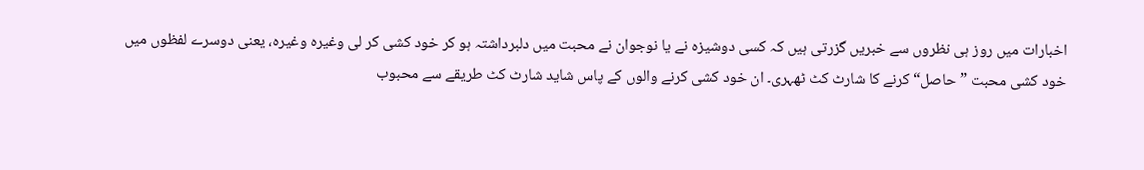اخبارات میں روز ہی نظروں سے خبریں گزرتی ہیں کہ کسی دوشیزہ نے یا نوجوان نے محبت میں دلبرداشتہ ہو کر خود کشی کر لی وغیرہ وغیرہ، یعنی دوسرے لفظوں میں خود کشی محبت ”حاصل“ کرنے کا شارٹ کٹ ٹھہری۔ ان خود کشی کرنے والوں کے پاس شاید شارٹ کٹ طریقے سے محبوب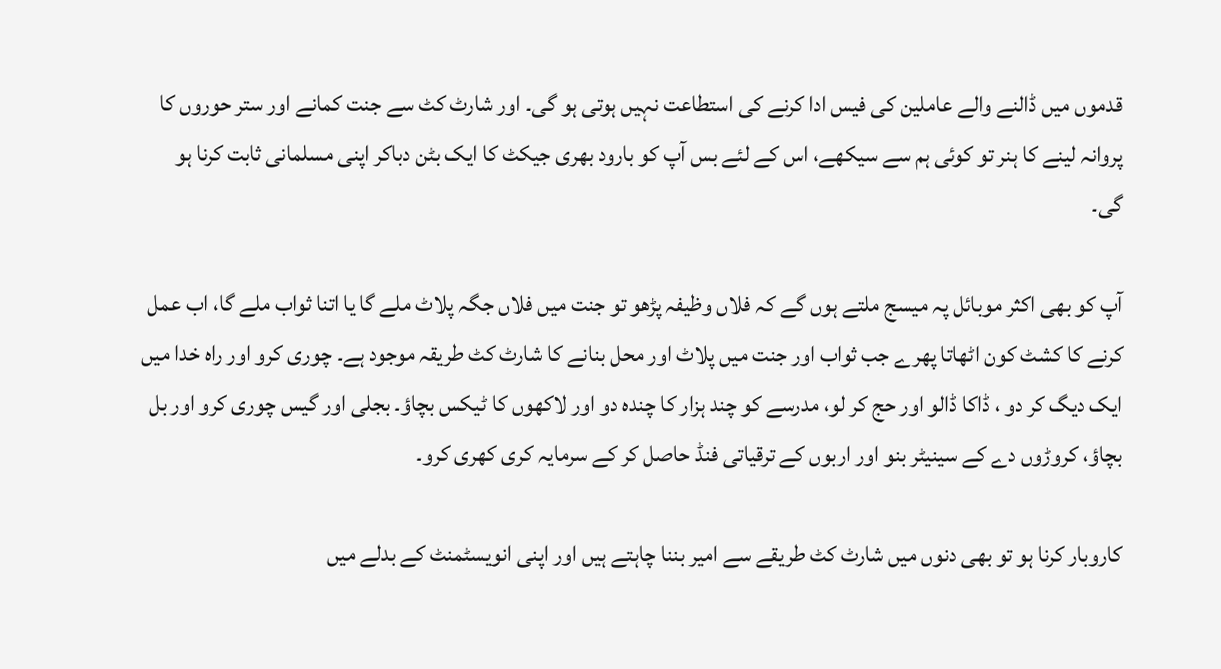قدموں میں ڈالنے والے عاملین کی فیس ادا کرنے کی استطاعت نہیں ہوتی ہو گی۔ اور شارٹ کٹ سے جنت کمانے اور ستر حوروں کا پروانہ لینے کا ہنر تو کوئی ہم سے سیکھے، اس کے لئے بس آپ کو بارود بھری جیکٹ کا ایک بٹن دباکر اپنی مسلمانی ثابت کرنا ہو گی۔

آپ کو بھی اکثر موبائل پہ میسج ملتے ہوں گے کہ فلاں وظیفہ پڑھو تو جنت میں فلاں جگہ پلاٹ ملے گا یا اتنا ثواب ملے گا، اب عمل کرنے کا کشٹ کون اٹھاتا پھرے جب ثواب اور جنت میں پلاٹ اور محل بنانے کا شارٹ کٹ طریقہ موجود ہے۔ چوری کرو اور راہ خدا میں ایک دیگ کر دو ، ڈاکا ڈالو اور حج کر لو، مدرسے کو چند ہزار کا چندہ دو اور لاکھوں کا ٹیکس بچاؤ۔ بجلی اور گیس چوری کرو اور بل بچاؤ، کروڑوں دے کے سینیٹر بنو اور اربوں کے ترقیاتی فنڈ حاصل کر کے سرمایہ کری کھری کرو۔

کاروبار کرنا ہو تو بھی دنوں میں شارٹ کٹ طریقے سے امیر بننا چاہتے ہیں اور اپنی انویسٹمنٹ کے بدلے میں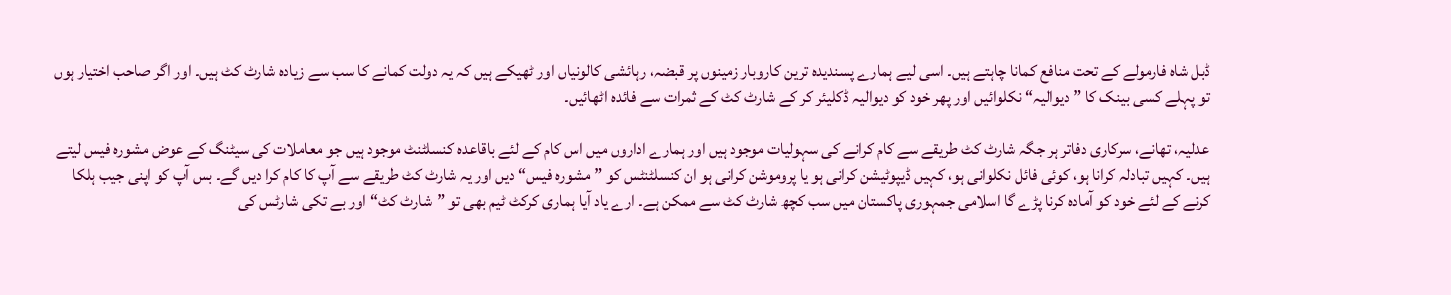ڈبل شاہ فارمولے کے تحت منافع کمانا چاہتے ہیں۔ اسی لیے ہمارے پسندیدہ ترین کاروبار زمینوں پر قبضہ، رہائشی کالونیاں اور ٹھیکے ہیں کہ یہ دولت کمانے کا سب سے زیادہ شارٹ کٹ ہیں۔ اور اگر صاحب اختیار ہوں تو پہلے کسی بینک کا ”دیوالیہ“ نکلوائیں اور پھر خود کو دیوالیہ ڈکلیئر کر کے شارٹ کٹ کے ثمرات سے فائدہ اٹھائیں۔

عدلیہ، تھانے، سرکاری دفاتر ہر جگہ شارٹ کٹ طریقے سے کام کرانے کی سہولیات موجود ہیں اور ہمارے اداروں میں اس کام کے لئے باقاعدہ کنسلٹنٹ موجود ہیں جو معاملات کی سیٹنگ کے عوض مشورہ فیس لیتے ہیں۔ کہیں تبادلہ کرانا ہو، کوئی فائل نکلوانی ہو، کہیں ڈیپوٹیشن کرانی ہو یا پروموشن کرانی ہو ان کنسلٹنٹس کو ”مشورہ فیس“ دیں اور یہ شارٹ کٹ طریقے سے آپ کا کام کرا دیں گے۔ بس آپ کو اپنی جیب ہلکا کرنے کے لئے خود کو آمادہ کرنا پڑے گا اسلامی جمہوری پاکستان میں سب کچھ شارٹ کٹ سے ممکن ہے۔ ارے یاد آیا ہماری کرکٹ ٹیم بھی تو ”شارٹ کٹ“ اور بے تکی شارٹس کی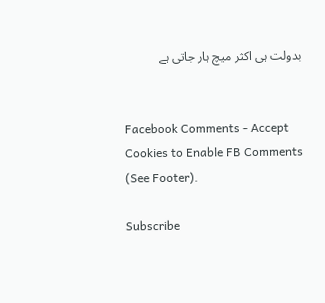بدولت ہی اکثر میچ ہار جاتی ہے


Facebook Comments - Accept Cookies to Enable FB Comments (See Footer).

Subscribe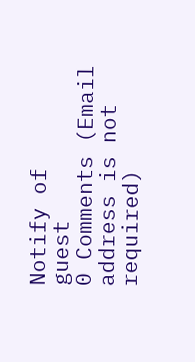Notify of
guest
0 Comments (Email address is not required)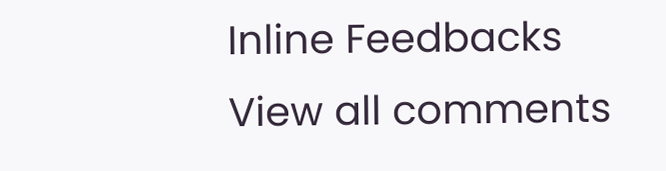Inline Feedbacks
View all comments